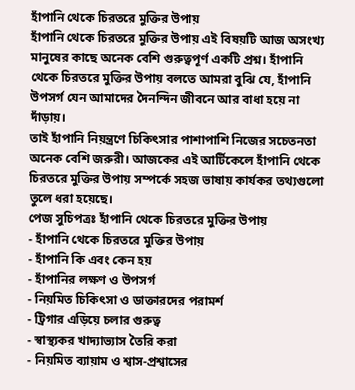হাঁপানি থেকে চিরতরে মুক্তির উপায়
হাঁপানি থেকে চিরতরে মুক্তির উপায় এই বিষয়টি আজ অসংখ্য মানুষের কাছে অনেক বেশি গুরুত্বপূর্ণ একটি প্রশ্ন। হাঁপানি থেকে চিরতরে মুক্তির উপায় বলতে আমরা বুঝি যে, হাঁপানি উপসর্গ যেন আমাদের দৈনন্দিন জীবনে আর বাধা হয়ে না দাঁড়ায়।
তাই হাঁপানি নিয়ন্ত্রণে চিকিৎসার পাশাপাশি নিজের সচেতনতা অনেক বেশি জরুরী। আজকের এই আর্টিকেলে হাঁপানি থেকে চিরতরে মুক্তির উপায় সম্পর্কে সহজ ভাষায় কার্যকর তথ্যগুলো তুলে ধরা হয়েছে।
পেজ সুচিপত্রঃ হাঁপানি থেকে চিরতরে মুক্তির উপায়
- হাঁপানি থেকে চিরতরে মুক্তির উপায়
- হাঁপানি কি এবং কেন হয়
- হাঁপানির লক্ষণ ও উপসর্গ
- নিয়মিত চিকিৎসা ও ডাক্তারদের পরামর্শ
- ট্রিগার এড়িয়ে চলার গুরুত্ব
- স্বাস্থ্যকর খাদ্যাভ্যাস তৈরি করা
- নিয়মিত ব্যায়াম ও শ্বাস-প্রশ্বাসের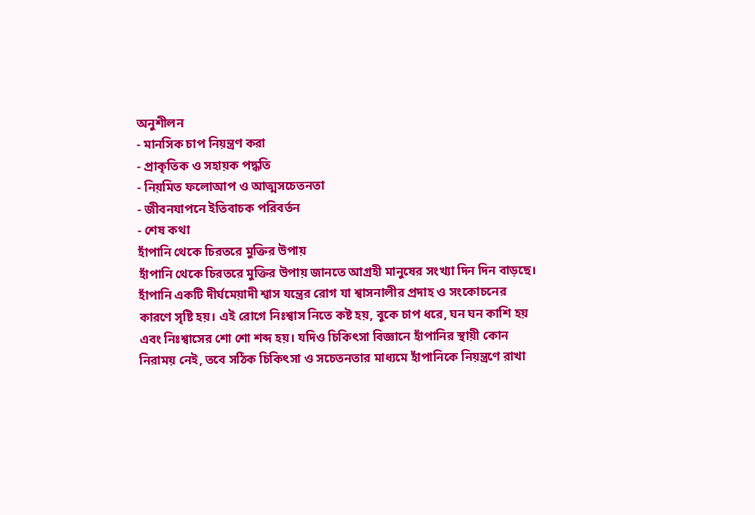অনুশীলন
- মানসিক চাপ নিয়ন্ত্রণ করা
- প্রাকৃতিক ও সহায়ক পদ্ধতি
- নিয়মিত ফলোআপ ও আত্মসচেতনতা
- জীবনযাপনে ইতিবাচক পরিবর্তন
- শেষ কথা
হাঁপানি থেকে চিরতরে মুক্তির উপায়
হাঁপানি থেকে চিরতরে মুক্তির উপায় জানতে আগ্রহী মানুষের সংখ্যা দিন দিন বাড়ছে।
হাঁপানি একটি দীর্ঘমেয়াদী শ্বাস যন্ত্রের রোগ যা শ্বাসনালীর প্রদাহ ও সংকোচনের
কারণে সৃষ্টি হয়। এই রোগে নিঃশ্বাস নিতে কষ্ট হয়, বুকে চাপ ধরে, ঘন ঘন কাশি হয়
এবং নিঃশ্বাসের শো শো শব্দ হয়। যদিও চিকিৎসা বিজ্ঞানে হাঁপানির স্থায়ী কোন
নিরাময় নেই, তবে সঠিক চিকিৎসা ও সচেতনতার মাধ্যমে হাঁপানিকে নিয়ন্ত্রণে রাখা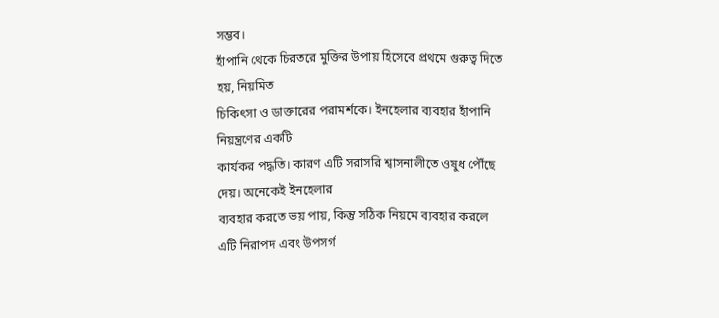সম্ভব।
হাঁপানি থেকে চিরতরে মুক্তির উপায় হিসেবে প্রথমে গুরুত্ব দিতে হয়, নিয়মিত
চিকিৎসা ও ডাক্তারের পরামর্শকে। ইনহেলার ব্যবহার হাঁপানি নিয়ন্ত্রণের একটি
কার্যকর পদ্ধতি। কারণ এটি সরাসরি শ্বাসনালীতে ওষুধ পৌঁছে দেয়। অনেকেই ইনহেলার
ব্যবহার করতে ভয় পায়, কিন্তু সঠিক নিয়মে ব্যবহার করলে এটি নিরাপদ এবং উপসর্গ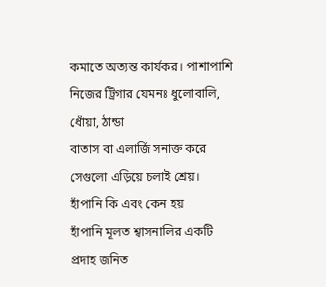কমাতে অত্যন্ত কার্যকর। পাশাপাশি নিজের ট্রিগার যেমনঃ ধুলোবালি, ধোঁয়া, ঠান্ডা
বাতাস বা এলার্জি সনাক্ত করে সেগুলো এড়িয়ে চলাই শ্রেয়।
হাঁপানি কি এবং কেন হয়
হাঁপানি মূলত শ্বাসনালির একটি প্রদাহ জনিত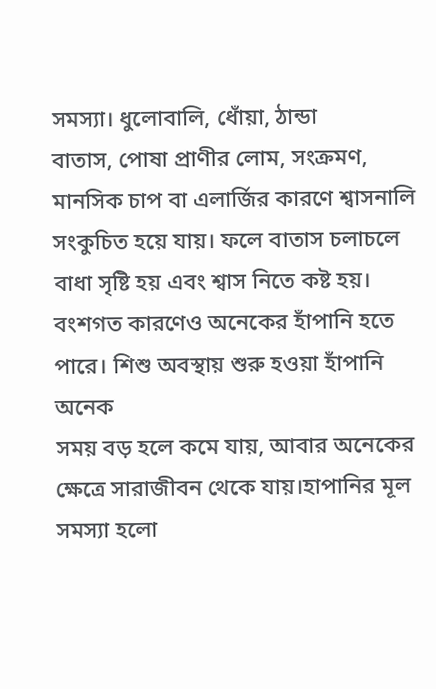সমস্যা। ধুলোবালি, ধোঁয়া, ঠান্ডা
বাতাস, পোষা প্রাণীর লোম, সংক্রমণ, মানসিক চাপ বা এলার্জির কারণে শ্বাসনালি
সংকুচিত হয়ে যায়। ফলে বাতাস চলাচলে বাধা সৃষ্টি হয় এবং শ্বাস নিতে কষ্ট হয়।
বংশগত কারণেও অনেকের হাঁপানি হতে পারে। শিশু অবস্থায় শুরু হওয়া হাঁপানি অনেক
সময় বড় হলে কমে যায়, আবার অনেকের ক্ষেত্রে সারাজীবন থেকে যায়।হাপানির মূল
সমস্যা হলো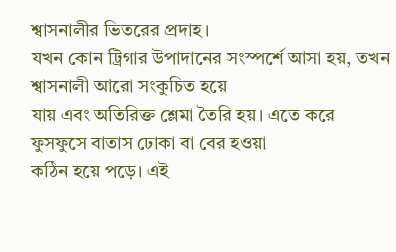শ্বাসনালীর ভিতরের প্রদাহ।
যখন কোন ট্রিগার উপাদানের সংস্পর্শে আসা হয়, তখন শ্বাসনালী আরো সংকুচিত হয়ে
যায় এবং অতিরিক্ত শ্লেমা তৈরি হয়। এতে করে ফুসফুসে বাতাস ঢোকা বা বের হওয়া
কঠিন হয়ে পড়ে। এই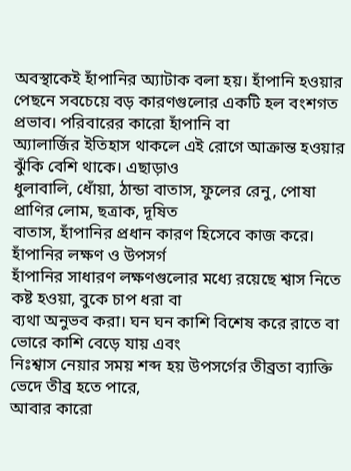অবস্থাকেই হাঁপানির অ্যাটাক বলা হয়। হাঁপানি হওয়ার
পেছনে সবচেয়ে বড় কারণগুলোর একটি হল বংশগত প্রভাব। পরিবারের কারো হাঁপানি বা
অ্যালার্জির ইতিহাস থাকলে এই রোগে আক্রান্ত হওয়ার ঝুঁকি বেশি থাকে। এছাড়াও
ধুলাবালি, ধোঁয়া, ঠান্ডা বাতাস, ফুলের রেনু, পোষা প্রাণির লোম, ছত্রাক, দূষিত
বাতাস, হাঁপানির প্রধান কারণ হিসেবে কাজ করে।
হাঁপানির লক্ষণ ও উপসর্গ
হাঁপানির সাধারণ লক্ষণগুলোর মধ্যে রয়েছে শ্বাস নিতে কষ্ট হওয়া, বুকে চাপ ধরা বা
ব্যথা অনুভব করা। ঘন ঘন কাশি বিশেষ করে রাতে বা ভোরে কাশি বেড়ে যায় এবং
নিঃশ্বাস নেয়ার সময় শব্দ হয় উপসর্গের তীব্রতা ব্যাক্তি ভেদে তীব্র হতে পারে,
আবার কারো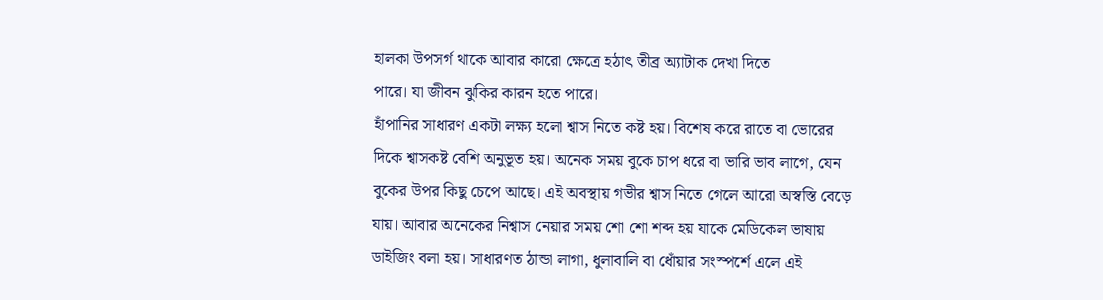হালকা উপসর্গ থাকে আবার কারো ক্ষেত্রে হঠাৎ তীব্র অ্যাটাক দেখা দিতে
পারে। যা জীবন ঝুকির কারন হতে পারে।
হাঁপানির সাধারণ একটা লক্ষ্য হলো শ্বাস নিতে কষ্ট হয়। বিশেষ করে রাতে বা ভোরের
দিকে শ্বাসকষ্ট বেশি অনুভূত হয়। অনেক সময় বুকে চাপ ধরে বা ভারি ভাব লাগে, যেন
বুকের উপর কিছু চেপে আছে। এই অবস্থায় গভীর শ্বাস নিতে গেলে আরো অস্বস্তি বেড়ে
যায়। আবার অনেকের নিশ্বাস নেয়ার সময় শো শো শব্দ হয় যাকে মেডিকেল ভাষায়
ডাইজিং বলা হয়। সাধারণত ঠান্ডা লাগা, ধুলাবালি বা ধোঁয়ার সংস্পর্শে এলে এই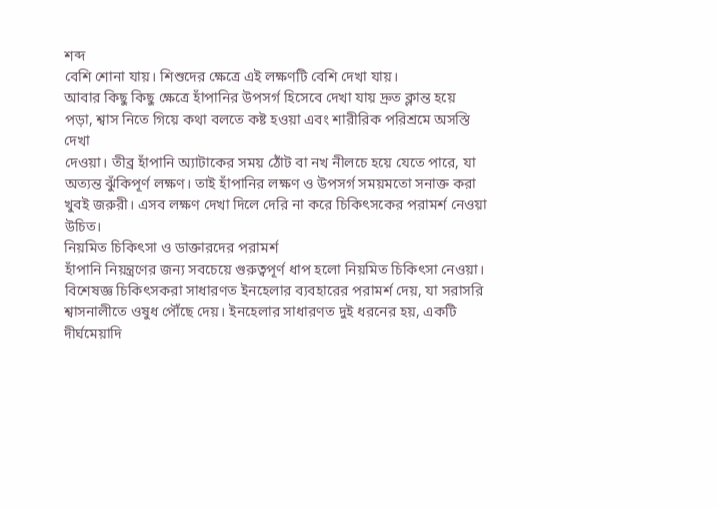শব্দ
বেশি শোনা যায়। শিশুদের ক্ষেত্রে এই লক্ষণটি বেশি দেখা যায়।
আবার কিছু কিছু ক্ষেত্রে হাঁপানির উপসর্গ হিসেবে দেখা যায় দ্রুত ক্লান্ত হয়ে
পড়া, শ্বাস নিতে গিয়ে কথা বলতে কষ্ট হওয়া এবং শারীরিক পরিশ্রমে অসস্তি দেখা
দেওয়া। তীব্র হাঁপানি অ্যাটাকের সময় ঠোঁট বা নখ নীলচে হয়ে যেতে পারে, যা
অত্যন্ত ঝুঁকিপূর্ণ লক্ষণ। তাই হাঁপানির লক্ষণ ও উপসর্গ সময়মতো সনাক্ত করা
খুবই জরুরী। এসব লক্ষণ দেখা দিলে দেরি না করে চিকিৎসকের পরামর্শ নেওয়া উচিত।
নিয়মিত চিকিৎসা ও ডাক্তারদের পরামর্শ
হাঁপানি নিয়ন্ত্রণের জন্য সবচেয়ে গুরুত্বপূর্ণ ধাপ হলো নিয়মিত চিকিৎসা নেওয়া।
বিশেষজ্ঞ চিকিৎসকরা সাধারণত ইনহেলার ব্যবহারের পরামর্শ দেয়, যা সরাসরি
শ্বাসনালীতে ওষুধ পৌঁছে দেয়। ইনহেলার সাধারণত দুই ধরনের হয়, একটি দীর্ঘমেয়াদি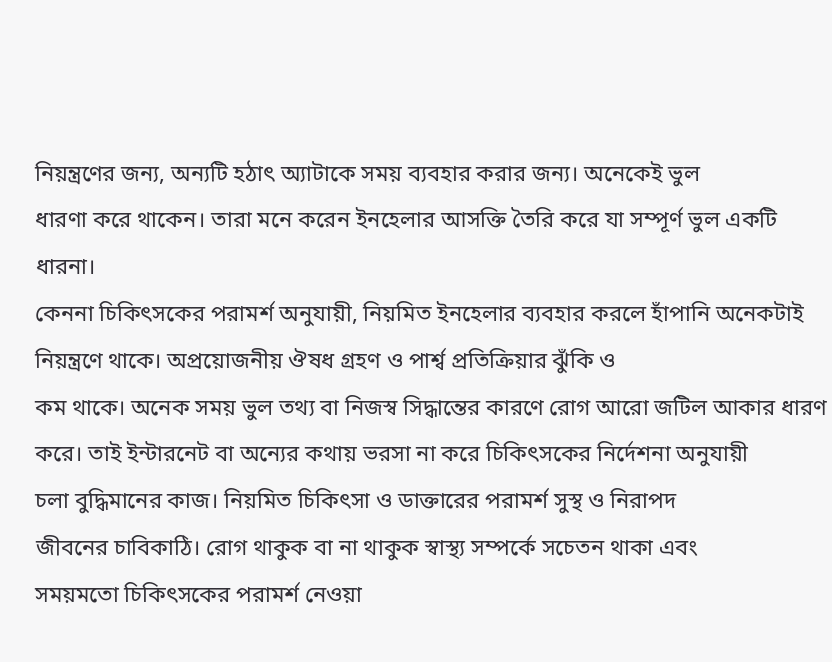নিয়ন্ত্রণের জন্য, অন্যটি হঠাৎ অ্যাটাকে সময় ব্যবহার করার জন্য। অনেকেই ভুল
ধারণা করে থাকেন। তারা মনে করেন ইনহেলার আসক্তি তৈরি করে যা সম্পূর্ণ ভুল একটি
ধারনা।
কেননা চিকিৎসকের পরামর্শ অনুযায়ী, নিয়মিত ইনহেলার ব্যবহার করলে হাঁপানি অনেকটাই
নিয়ন্ত্রণে থাকে। অপ্রয়োজনীয় ঔষধ গ্রহণ ও পার্শ্ব প্রতিক্রিয়ার ঝুঁকি ও
কম থাকে। অনেক সময় ভুল তথ্য বা নিজস্ব সিদ্ধান্তের কারণে রোগ আরো জটিল আকার ধারণ
করে। তাই ইন্টারনেট বা অন্যের কথায় ভরসা না করে চিকিৎসকের নির্দেশনা অনুযায়ী
চলা বুদ্ধিমানের কাজ। নিয়মিত চিকিৎসা ও ডাক্তারের পরামর্শ সুস্থ ও নিরাপদ
জীবনের চাবিকাঠি। রোগ থাকুক বা না থাকুক স্বাস্থ্য সম্পর্কে সচেতন থাকা এবং
সময়মতো চিকিৎসকের পরামর্শ নেওয়া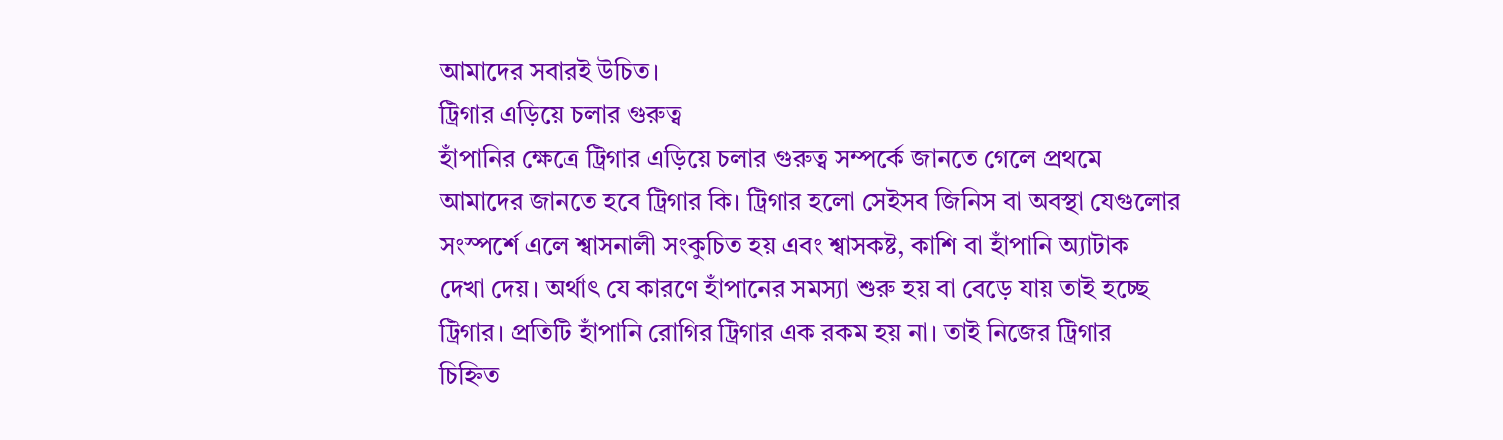আমাদের সবারই উচিত।
ট্রিগার এড়িয়ে চলার গুরুত্ব
হাঁপানির ক্ষেত্রে ট্রিগার এড়িয়ে চলার গুরুত্ব সম্পর্কে জানতে গেলে প্রথমে
আমাদের জানতে হবে ট্রিগার কি। ট্রিগার হলো সেইসব জিনিস বা অবস্থা যেগুলোর
সংস্পর্শে এলে শ্বাসনালী সংকুচিত হয় এবং শ্বাসকষ্ট, কাশি বা হাঁপানি অ্যাটাক
দেখা দেয়। অর্থাৎ যে কারণে হাঁপানের সমস্যা শুরু হয় বা বেড়ে যায় তাই হচ্ছে
ট্রিগার। প্রতিটি হাঁপানি রোগির ট্রিগার এক রকম হয় না। তাই নিজের ট্রিগার
চিহ্নিত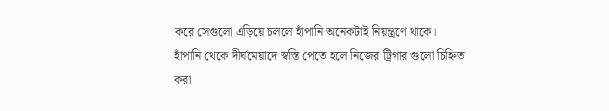করে সেগুলো এড়িয়ে চললে হাঁপানি অনেকটাই নিয়ন্ত্রণে থাকে।
হাঁপানি থেকে দীর্ঘমেয়াদে স্বস্তি পেতে হলে নিজের ট্রিগার গুলো চিহ্নিত করা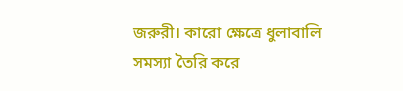জরুরী। কারো ক্ষেত্রে ধুলাবালি সমস্যা তৈরি করে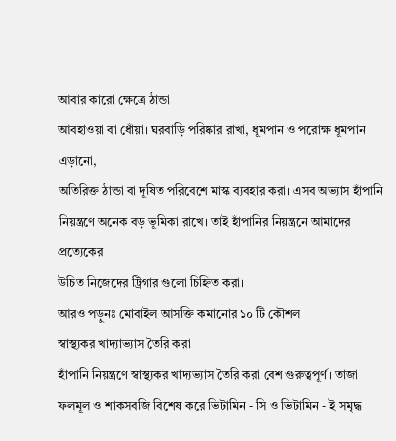আবার কারো ক্ষেত্রে ঠান্ডা
আবহাওয়া বা ধোঁয়া। ঘরবাড়ি পরিষ্কার রাখা, ধূমপান ও পরোক্ষ ধূমপান এড়ানো,
অতিরিক্ত ঠান্ডা বা দূষিত পরিবেশে মাস্ক ব্যবহার করা। এসব অভ্যাস হাঁপানি
নিয়ন্ত্রণে অনেক বড় ভূমিকা রাখে। তাই হাঁপানির নিয়ন্ত্রনে আমাদের প্রত্যেকের
উচিত নিজেদের ট্রিগার গুলো চিহ্নিত করা।
আরও পড়ুনঃ মোবাইল আসক্তি কমানোর ১০ টি কৌশল
স্বাস্থ্যকর খাদ্যাভ্যাস তৈরি করা
হাঁপানি নিয়ন্ত্রণে স্বাস্থ্যকর খাদ্যভ্যাস তৈরি করা বেশ গুরুত্বপূর্ণ। তাজা
ফলমূল ও শাকসবজি বিশেষ করে ভিটামিন - সি ও ভিটামিন - ই সমৃদ্ধ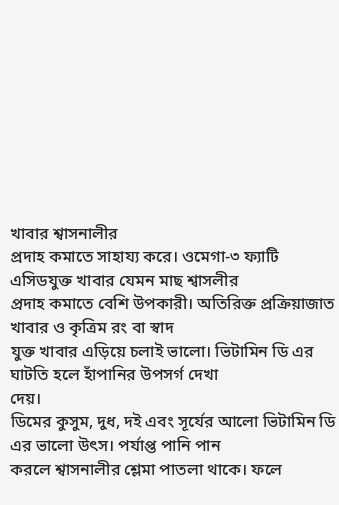খাবার শ্বাসনালীর
প্রদাহ কমাতে সাহায্য করে। ওমেগা-৩ ফ্যাটি এসিডযুক্ত খাবার যেমন মাছ শ্বাসলীর
প্রদাহ কমাতে বেশি উপকারী। অতিরিক্ত প্রক্রিয়াজাত খাবার ও কৃত্রিম রং বা স্বাদ
যুক্ত খাবার এড়িয়ে চলাই ভালো। ভিটামিন ডি এর ঘাটতি হলে হাঁপানির উপসর্গ দেখা
দেয়।
ডিমের কুসুম, দুধ, দই এবং সূর্যের আলো ভিটামিন ডি এর ভালো উৎস। পর্যাপ্ত পানি পান
করলে শ্বাসনালীর শ্লেমা পাতলা থাকে। ফলে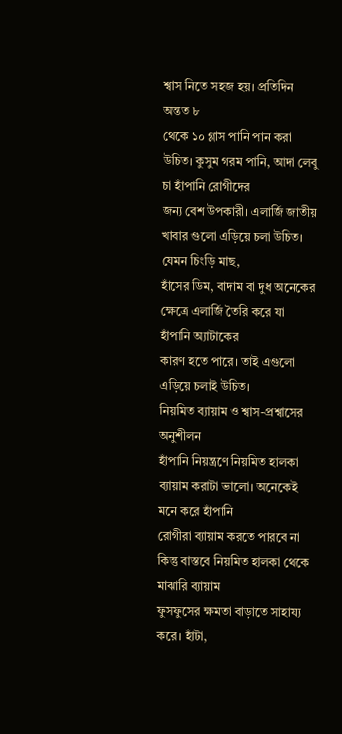শ্বাস নিতে সহজ হয়। প্রতিদিন অন্তত ৮
থেকে ১০ গ্লাস পানি পান করা উচিত। কুসুম গরম পানি, আদা লেবু চা হাঁপানি রোগীদের
জন্য বেশ উপকারী। এলার্জি জাতীয় খাবার গুলো এড়িয়ে চলা উচিত। যেমন চিংড়ি মাছ,
হাঁসের ডিম, বাদাম বা দুধ অনেকের ক্ষেত্রে এলার্জি তৈরি করে যা হাঁপানি অ্যাটাকের
কারণ হতে পারে। তাই এগুলো এড়িয়ে চলাই উচিত।
নিয়মিত ব্যায়াম ও শ্বাস-প্রশ্বাসের অনুশীলন
হাঁপানি নিয়ন্ত্রণে নিয়মিত হালকা ব্যায়াম করাটা ভালো। অনেকেই মনে করে হাঁপানি
রোগীরা ব্যায়াম করতে পারবে না কিন্তু বাস্তবে নিয়মিত হালকা থেকে মাঝারি ব্যায়াম
ফুসফুসের ক্ষমতা বাড়াতে সাহায্য করে। হাঁটা,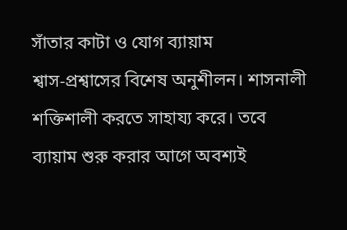সাঁতার কাটা ও যোগ ব্যায়াম
শ্বাস-প্রশ্বাসের বিশেষ অনুশীলন। শাসনালী শক্তিশালী করতে সাহায্য করে। তবে
ব্যায়াম শুরু করার আগে অবশ্যই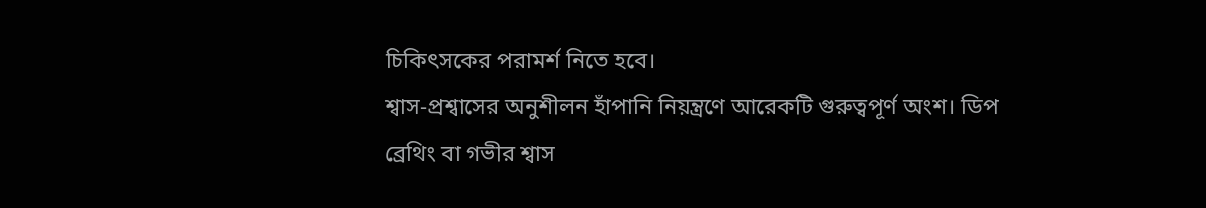চিকিৎসকের পরামর্শ নিতে হবে।
শ্বাস-প্রশ্বাসের অনুশীলন হাঁপানি নিয়ন্ত্রণে আরেকটি গুরুত্বপূর্ণ অংশ। ডিপ
ব্রেথিং বা গভীর শ্বাস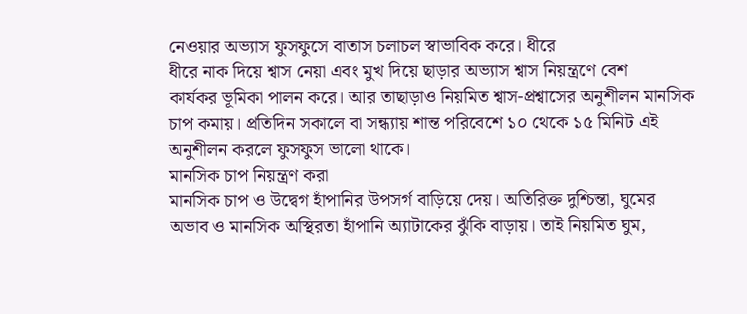নেওয়ার অভ্যাস ফুসফুসে বাতাস চলাচল স্বাভাবিক করে। ধীরে
ধীরে নাক দিয়ে শ্বাস নেয়া এবং মুখ দিয়ে ছাড়ার অভ্যাস শ্বাস নিয়ন্ত্রণে বেশ
কার্যকর ভূমিকা পালন করে। আর তাছাড়াও নিয়মিত শ্বাস-প্রশ্বাসের অনুশীলন মানসিক
চাপ কমায়। প্রতিদিন সকালে বা সন্ধ্যায় শান্ত পরিবেশে ১০ থেকে ১৫ মিনিট এই
অনুশীলন করলে ফুসফুস ভালো থাকে।
মানসিক চাপ নিয়ন্ত্রণ করা
মানসিক চাপ ও উদ্বেগ হাঁপানির উপসর্গ বাড়িয়ে দেয়। অতিরিক্ত দুশ্চিন্তা, ঘুমের
অভাব ও মানসিক অস্থিরতা হাঁপানি অ্যাটাকের ঝুঁকি বাড়ায়। তাই নিয়মিত ঘুম,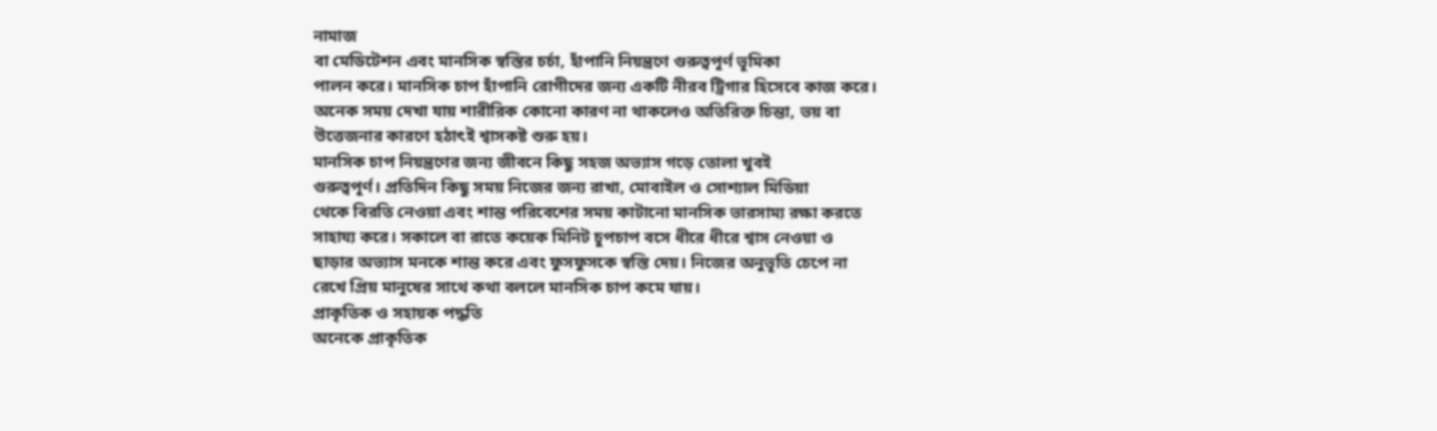নামাজ
বা মেডিটেশন এবং মানসিক স্বস্তির চর্চা, হাঁপানি নিয়ন্ত্রণে গুরুত্বপূর্ণ ভূমিকা
পালন করে। মানসিক চাপ হাঁপানি রোগীদের জন্য একটি নীরব ট্রিগার হিসেবে কাজ করে।
অনেক সময় দেখা যায় শারীরিক কোনো কারণ না থাকলেও অতিরিক্ত চিন্তা, ভয় বা
উত্তেজনার কারণে হঠাৎই শ্বাসকষ্ট শুরু হয়।
মানসিক চাপ নিয়ন্ত্রণের জন্য জীবনে কিছু সহজ অভ্যাস গড়ে তোলা খুবই
গুরুত্বপূর্ণ। প্রতিদিন কিছু সময় নিজের জন্য রাখা, মোবাইল ও সোশ্যাল মিডিয়া
থেকে বিরতি নেওয়া এবং শান্ত পরিবেশের সময় কাটানো মানসিক ভারসাম্য রক্ষা করতে
সাহায্য করে। সকালে বা রাতে কয়েক মিনিট চুপচাপ বসে ধীরে ধীরে শ্বাস নেওয়া ও
ছাড়ার অভ্যাস মনকে শান্ত করে এবং ফুসফুসকে স্বস্তি দেয়। নিজের অনুভূতি চেপে না
রেখে প্রিয় মানুষের সাথে কথা বললে মানসিক চাপ কমে যায়।
প্রাকৃতিক ও সহায়ক পদ্ধতি
অনেকে প্রাকৃতিক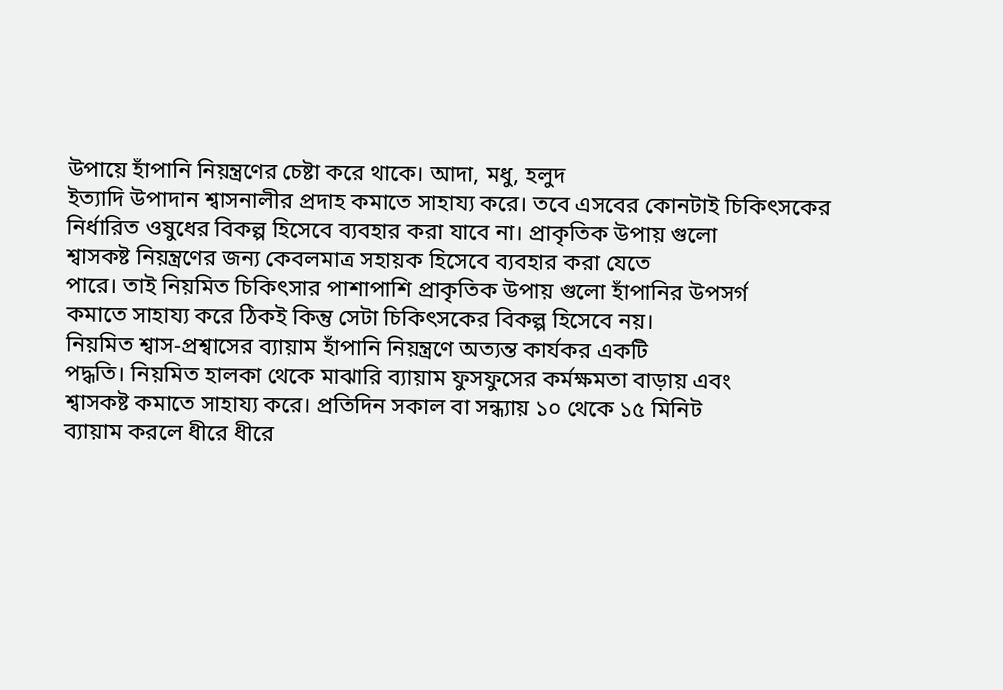উপায়ে হাঁপানি নিয়ন্ত্রণের চেষ্টা করে থাকে। আদা, মধু, হলুদ
ইত্যাদি উপাদান শ্বাসনালীর প্রদাহ কমাতে সাহায্য করে। তবে এসবের কোনটাই চিকিৎসকের
নির্ধারিত ওষুধের বিকল্প হিসেবে ব্যবহার করা যাবে না। প্রাকৃতিক উপায় গুলো
শ্বাসকষ্ট নিয়ন্ত্রণের জন্য কেবলমাত্র সহায়ক হিসেবে ব্যবহার করা যেতে
পারে। তাই নিয়মিত চিকিৎসার পাশাপাশি প্রাকৃতিক উপায় গুলো হাঁপানির উপসর্গ
কমাতে সাহায্য করে ঠিকই কিন্তু সেটা চিকিৎসকের বিকল্প হিসেবে নয়।
নিয়মিত শ্বাস-প্রশ্বাসের ব্যায়াম হাঁপানি নিয়ন্ত্রণে অত্যন্ত কার্যকর একটি
পদ্ধতি। নিয়মিত হালকা থেকে মাঝারি ব্যায়াম ফুসফুসের কর্মক্ষমতা বাড়ায় এবং
শ্বাসকষ্ট কমাতে সাহায্য করে। প্রতিদিন সকাল বা সন্ধ্যায় ১০ থেকে ১৫ মিনিট
ব্যায়াম করলে ধীরে ধীরে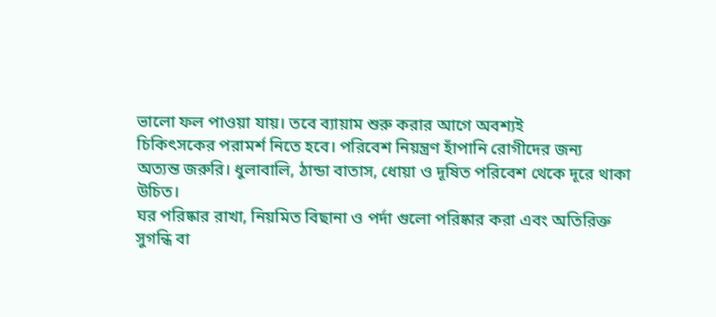ভালো ফল পাওয়া যায়। তবে ব্যায়াম শুরু করার আগে অবশ্যই
চিকিৎসকের পরামর্শ নিতে হবে। পরিবেশ নিয়ন্ত্রণ হাঁপানি রোগীদের জন্য
অত্যন্ত জরুরি। ধুলাবালি, ঠান্ডা বাতাস, ধোয়া ও দূষিত পরিবেশ থেকে দূরে থাকা
উচিত।
ঘর পরিষ্কার রাখা, নিয়মিত বিছানা ও পর্দা গুলো পরিষ্কার করা এবং অতিরিক্ত
সুগন্ধি বা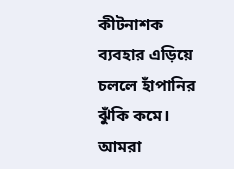কীটনাশক ব্যবহার এড়িয়ে চললে হাঁপানির ঝুঁকি কমে। আমরা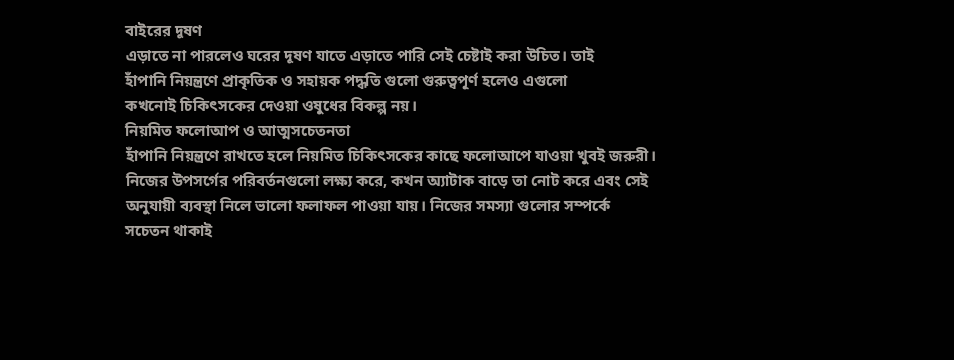বাইরের দূষণ
এড়াতে না পারলেও ঘরের দূষণ যাতে এড়াতে পারি সেই চেষ্টাই করা উচিত। তাই
হাঁপানি নিয়ন্ত্রণে প্রাকৃতিক ও সহায়ক পদ্ধতি গুলো গুরুত্বপূর্ণ হলেও এগুলো
কখনোই চিকিৎসকের দেওয়া ওষুধের বিকল্প নয়।
নিয়মিত ফলোআপ ও আত্মসচেতনতা
হাঁপানি নিয়ন্ত্রণে রাখতে হলে নিয়মিত চিকিৎসকের কাছে ফলোআপে যাওয়া খুবই জরুরী।
নিজের উপসর্গের পরিবর্তনগুলো লক্ষ্য করে, কখন অ্যাটাক বাড়ে তা নোট করে এবং সেই
অনুযায়ী ব্যবস্থা নিলে ভালো ফলাফল পাওয়া যায়। নিজের সমস্যা গুলোর সম্পর্কে
সচেতন থাকাই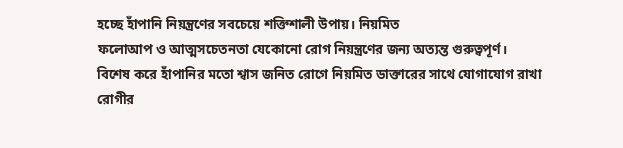হচ্ছে হাঁপানি নিয়ন্ত্রণের সবচেয়ে শক্তিশালী উপায়। নিয়মিত
ফলোআপ ও আত্মসচেতনতা যেকোনো রোগ নিয়ন্ত্রণের জন্য অত্যন্ত গুরুত্বপূর্ণ।
বিশেষ করে হাঁপানির মতো শ্বাস জনিত রোগে নিয়মিত ডাক্তারের সাথে যোগাযোগ রাখা
রোগীর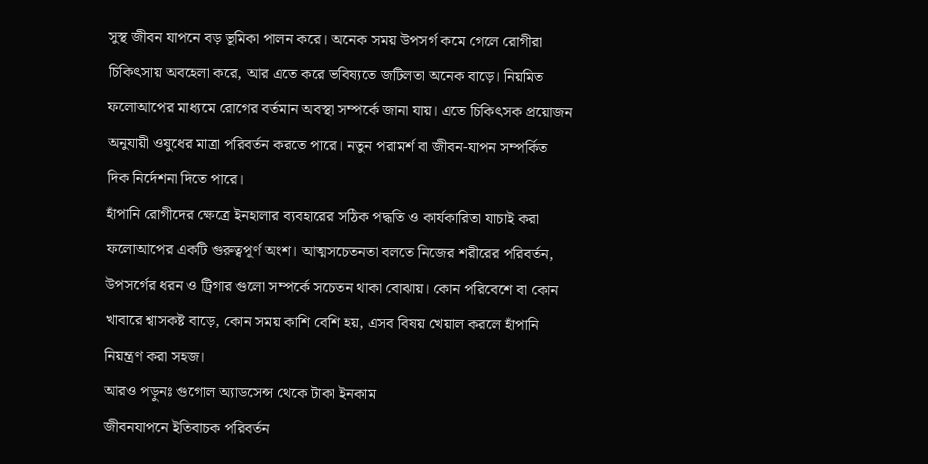সুস্থ জীবন যাপনে বড় ভূমিকা পালন করে। অনেক সময় উপসর্গ কমে গেলে রোগীরা
চিকিৎসায় অবহেলা করে, আর এতে করে ভবিষ্যতে জটিলতা অনেক বাড়ে। নিয়মিত
ফলোআপের মাধ্যমে রোগের বর্তমান অবস্থা সম্পর্কে জানা যায়। এতে চিকিৎসক প্রয়োজন
অনুযায়ী ওষুধের মাত্রা পরিবর্তন করতে পারে। নতুন পরামর্শ বা জীবন-যাপন সম্পর্কিত
দিক নির্দেশনা দিতে পারে।
হাঁপানি রোগীদের ক্ষেত্রে ইনহালার ব্যবহারের সঠিক পদ্ধতি ও কার্যকারিতা যাচাই করা
ফলোআপের একটি গুরুত্বপূর্ণ অংশ। আত্মসচেতনতা বলতে নিজের শরীরের পরিবর্তন,
উপসর্গের ধরন ও ট্রিগার গুলো সম্পর্কে সচেতন থাকা বোঝায়। কোন পরিবেশে বা কোন
খাবারে শ্বাসকষ্ট বাড়ে, কোন সময় কাশি বেশি হয়, এসব বিষয় খেয়াল করলে হাঁপানি
নিয়ন্ত্রণ করা সহজ।
আরও পড়ুনঃ গুগোল অ্যাডসেন্স থেকে টাকা ইনকাম
জীবনযাপনে ইতিবাচক পরিবর্তন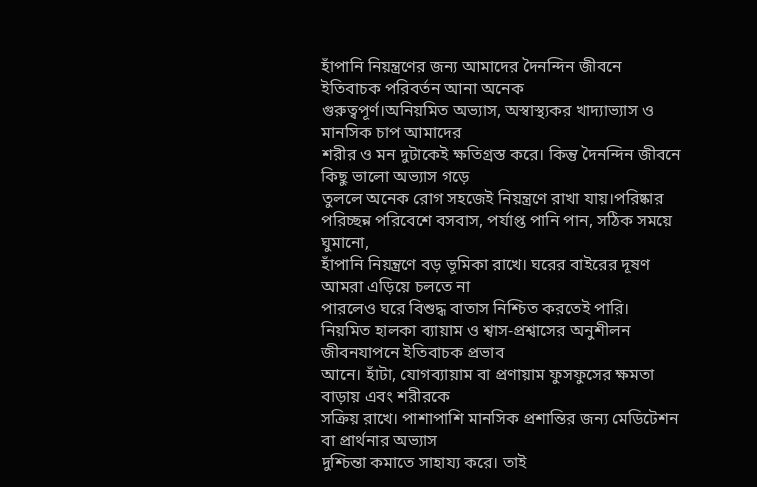হাঁপানি নিয়ন্ত্রণের জন্য আমাদের দৈনন্দিন জীবনে ইতিবাচক পরিবর্তন আনা অনেক
গুরুত্বপূর্ণ।অনিয়মিত অভ্যাস, অস্বাস্থ্যকর খাদ্যাভ্যাস ও মানসিক চাপ আমাদের
শরীর ও মন দুটাকেই ক্ষতিগ্রস্ত করে। কিন্তু দৈনন্দিন জীবনে কিছু ভালো অভ্যাস গড়ে
তুললে অনেক রোগ সহজেই নিয়ন্ত্রণে রাখা যায়।পরিষ্কার পরিচ্ছন্ন পরিবেশে বসবাস, পর্যাপ্ত পানি পান, সঠিক সময়ে ঘুমানো,
হাঁপানি নিয়ন্ত্রণে বড় ভূমিকা রাখে। ঘরের বাইরের দূষণ আমরা এড়িয়ে চলতে না
পারলেও ঘরে বিশুদ্ধ বাতাস নিশ্চিত করতেই পারি।
নিয়মিত হালকা ব্যায়াম ও শ্বাস-প্রশ্বাসের অনুশীলন জীবনযাপনে ইতিবাচক প্রভাব
আনে। হাঁটা, যোগব্যায়াম বা প্রণায়াম ফুসফুসের ক্ষমতা বাড়ায় এবং শরীরকে
সক্রিয় রাখে। পাশাপাশি মানসিক প্রশান্তির জন্য মেডিটেশন বা প্রার্থনার অভ্যাস
দুশ্চিন্তা কমাতে সাহায্য করে। তাই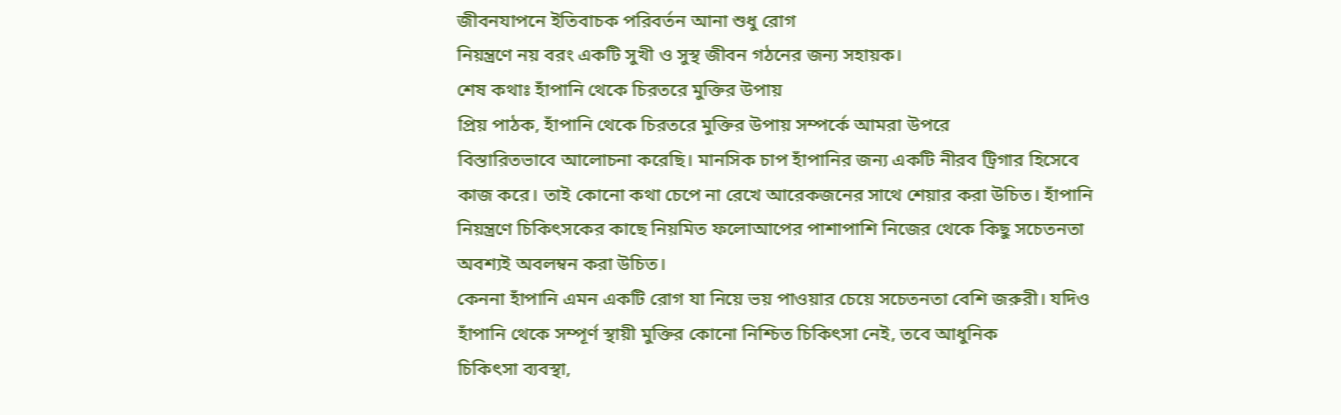জীবনযাপনে ইতিবাচক পরিবর্তন আনা শুধু রোগ
নিয়ন্ত্রণে নয় বরং একটি সুখী ও সুস্থ জীবন গঠনের জন্য সহায়ক।
শেষ কথাঃ হাঁপানি থেকে চিরতরে মুক্তির উপায়
প্রিয় পাঠক, হাঁপানি থেকে চিরতরে মুক্তির উপায় সম্পর্কে আমরা উপরে
বিস্তারিতভাবে আলোচনা করেছি। মানসিক চাপ হাঁপানির জন্য একটি নীরব ট্রিগার হিসেবে
কাজ করে। তাই কোনো কথা চেপে না রেখে আরেকজনের সাথে শেয়ার করা উচিত। হাঁপানি
নিয়ন্ত্রণে চিকিৎসকের কাছে নিয়মিত ফলোআপের পাশাপাশি নিজের থেকে কিছু সচেতনতা
অবশ্যই অবলম্বন করা উচিত।
কেননা হাঁপানি এমন একটি রোগ যা নিয়ে ভয় পাওয়ার চেয়ে সচেতনতা বেশি জরুরী। যদিও
হাঁপানি থেকে সম্পূর্ণ স্থায়ী মুক্তির কোনো নিশ্চিত চিকিৎসা নেই, তবে আধুনিক
চিকিৎসা ব্যবস্থা,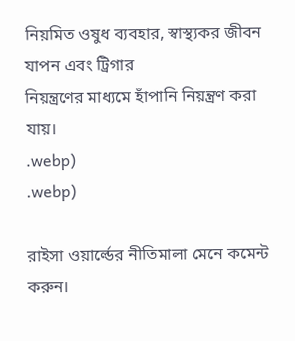নিয়মিত ওষুধ ব্যবহার, স্বাস্থ্যকর জীবন যাপন এবং ট্রিগার
নিয়ন্ত্রণের মাধ্যমে হাঁপানি নিয়ন্ত্রণ করা যায়।
.webp)
.webp)

রাইসা ওয়ার্ল্ডের নীতিমালা মেনে কমেন্ট করুন।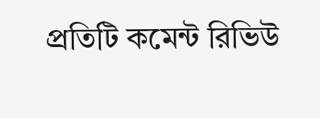প্রতিটি কমেন্ট রিভিউ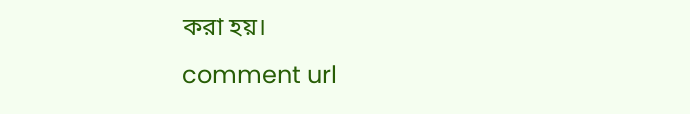করা হয়।
comment url